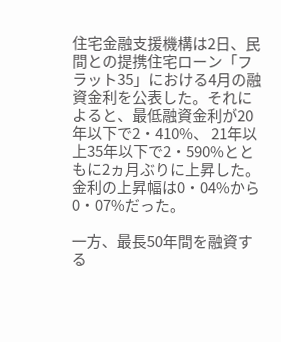住宅金融支援機構は2日、民間との提携住宅ローン「フラット35」における4月の融資金利を公表した。それによると、最低融資金利が20年以下で2・410%、 21年以上35年以下で2・590%とともに2ヵ月ぶりに上昇した。金利の上昇幅は0・04%から0・07%だった。

一方、最長50年間を融資する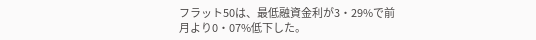フラット50は、最低融資金利が3・29%で前月より0・07%低下した。